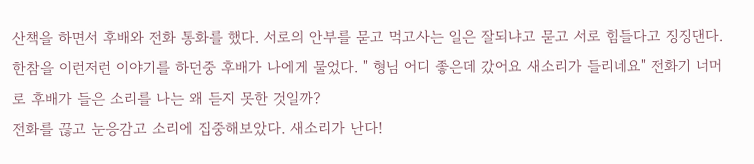산책을 하면서 후배와 전화 통화를 했다. 서로의 안부를 묻고 먹고사는 일은 잘되냐고 묻고 서로 힘들다고 징징댄다.
한참을 이런저런 이야기를 하던중 후배가 나에게 물었다. " 형님 어디 좋은데 갔어요 새소리가 들리네요" 전화기 너머로 후배가 들은 소리를 나는 왜 듣지 못한 것일까?
전화를 끊고 눈응감고 소리에 집중해보았다. 새소리가 난다!